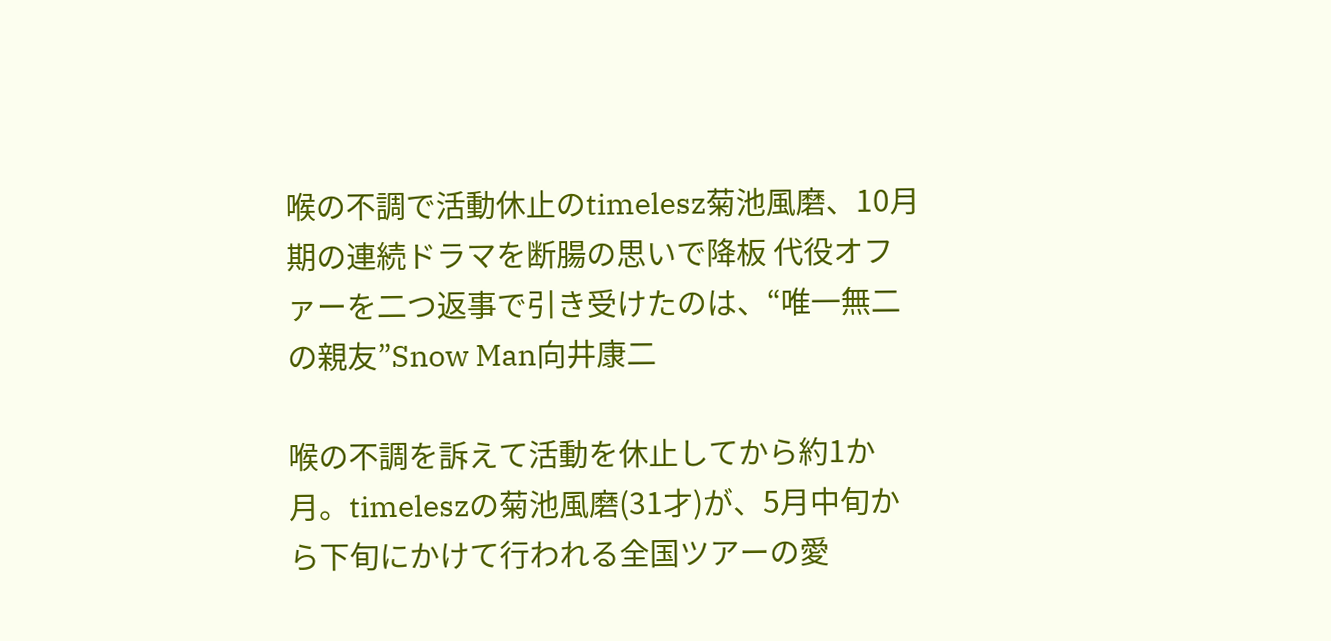喉の不調で活動休止のtimelesz菊池風磨、10月期の連続ドラマを断腸の思いで降板 代役オファーを二つ返事で引き受けたのは、“唯一無二の親友”Snow Man向井康二

喉の不調を訴えて活動を休止してから約1か月。timeleszの菊池風磨(31才)が、5月中旬から下旬にかけて行われる全国ツアーの愛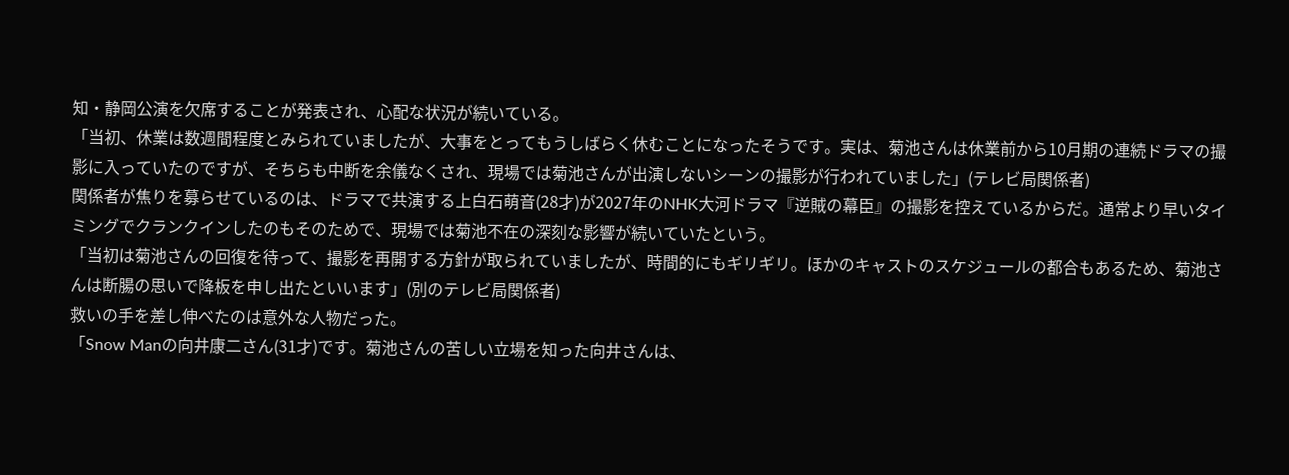知・静岡公演を欠席することが発表され、心配な状況が続いている。
「当初、休業は数週間程度とみられていましたが、大事をとってもうしばらく休むことになったそうです。実は、菊池さんは休業前から10月期の連続ドラマの撮影に入っていたのですが、そちらも中断を余儀なくされ、現場では菊池さんが出演しないシーンの撮影が行われていました」(テレビ局関係者)
関係者が焦りを募らせているのは、ドラマで共演する上白石萌音(28才)が2027年のNHK大河ドラマ『逆賊の幕臣』の撮影を控えているからだ。通常より早いタイミングでクランクインしたのもそのためで、現場では菊池不在の深刻な影響が続いていたという。
「当初は菊池さんの回復を待って、撮影を再開する方針が取られていましたが、時間的にもギリギリ。ほかのキャストのスケジュールの都合もあるため、菊池さんは断腸の思いで降板を申し出たといいます」(別のテレビ局関係者)
救いの手を差し伸べたのは意外な人物だった。
「Snow Manの向井康二さん(31才)です。菊池さんの苦しい立場を知った向井さんは、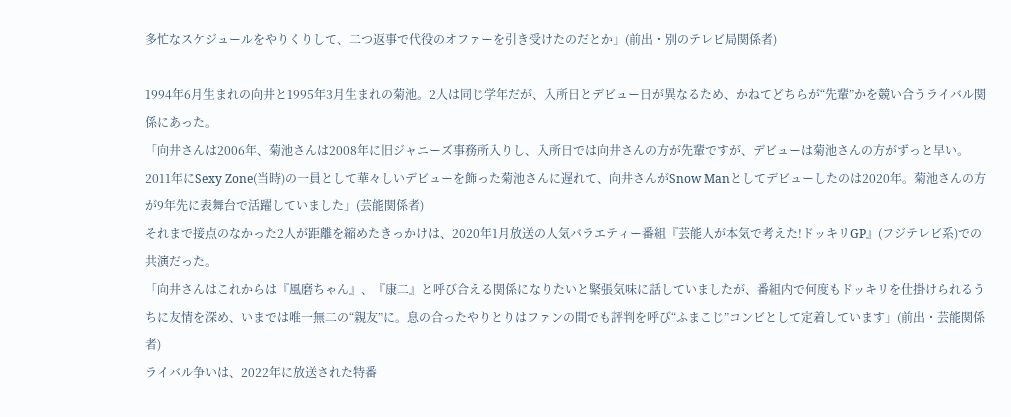多忙なスケジュールをやりくりして、二つ返事で代役のオファーを引き受けたのだとか」(前出・別のテレビ局関係者)

1994年6月生まれの向井と1995年3月生まれの菊池。2人は同じ学年だが、入所日とデビュー日が異なるため、かねてどちらが“先輩”かを競い合うライバル関係にあった。
「向井さんは2006年、菊池さんは2008年に旧ジャニーズ事務所入りし、入所日では向井さんの方が先輩ですが、デビューは菊池さんの方がずっと早い。2011年にSexy Zone(当時)の一員として華々しいデビューを飾った菊池さんに遅れて、向井さんがSnow Manとしてデビューしたのは2020年。菊池さんの方が9年先に表舞台で活躍していました」(芸能関係者)
それまで接点のなかった2人が距離を縮めたきっかけは、2020年1月放送の人気バラエティー番組『芸能人が本気で考えた!ドッキリGP』(フジテレビ系)での共演だった。
「向井さんはこれからは『風磨ちゃん』、『康二』と呼び合える関係になりたいと緊張気味に話していましたが、番組内で何度もドッキリを仕掛けられるうちに友情を深め、いまでは唯一無二の“親友”に。息の合ったやりとりはファンの間でも評判を呼び“ふまこじ”コンビとして定着しています」(前出・芸能関係者)
ライバル争いは、2022年に放送された特番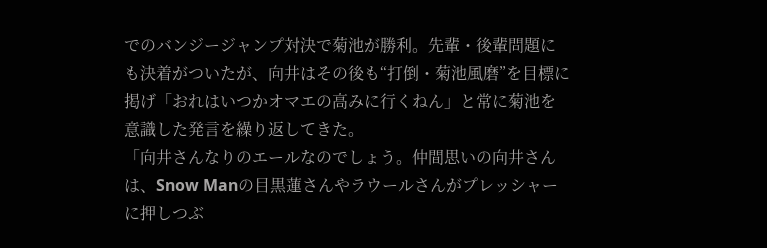でのバンジージャンプ対決で菊池が勝利。先輩・後輩問題にも決着がついたが、向井はその後も“打倒・菊池風磨”を目標に掲げ「おれはいつかオマエの高みに行くねん」と常に菊池を意識した発言を繰り返してきた。
「向井さんなりのエールなのでしょう。仲間思いの向井さんは、Snow Manの目黒蓮さんやラウールさんがプレッシャーに押しつぶ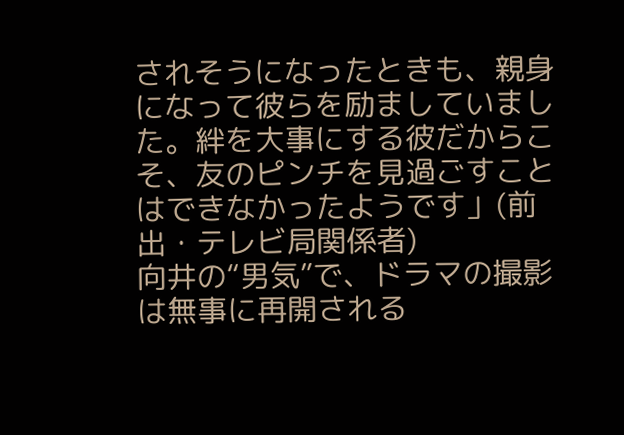されそうになったときも、親身になって彼らを励ましていました。絆を大事にする彼だからこそ、友のピンチを見過ごすことはできなかったようです」(前出・テレビ局関係者)
向井の“男気”で、ドラマの撮影は無事に再開される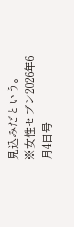見込みだという。
※女性セブン2026年6月4日号